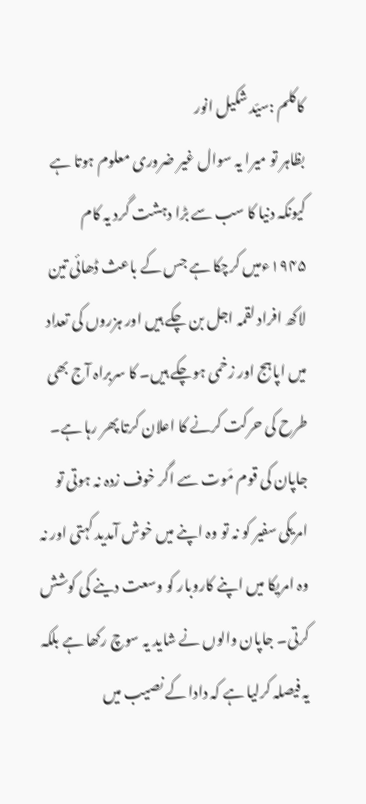کاکلم :سیّد شکیل انور
بظاہر تو میرا یہ سوال غیر ضروری معلوم ہوتا ہے کیونکہ دنیا کا سب سے بڑا دہشت گرد یہ کام ۱۹۴۵ءمیں کرچکا ہے جس کے باعث ڈھائی تین لاکھ افراد لقمہ اجل بن چکے ہیں اور ہزروں کی تعداد میں اپاہج اور زخمی ہوچکے ہیں۔ کا سربراہ آج بھی طرح کی حرکت کرنے کا اعلان کرتا پھر رہا ہے۔ جاپان کی قوم مَوت سے اگر خوف زدہ نہ ہوتی تو امریکی سفیر کو نہ تو وہ اپنے میں خوش آمدید کہتی اور نہ وہ امریکا میں اپنے کاروبار کو وسعت دینے کی کوشش کرتی۔ جاپان والوں نے شاید یہ سوچ رکھا ہے بلکہ یہ فیصلہ کرلیا ہے کہ دادا کے نصیب میں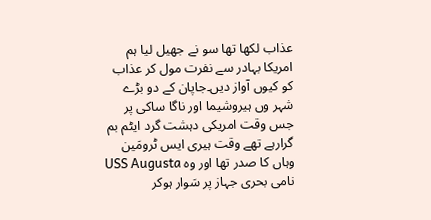عذاب لکھا تھا سو نے جھیل لیا ہم امریکا بہادر سے نفرت مول کر عذاب کو کیوں آواز دیں۔جاپان کے دو بڑے شہر وں ہیروشیما اور ناگا ساکی پر جس وقت امریکی دہشت گرد ایٹم بم گرارہے تھے وقت ہیری ایس ٹرومَین وہاں کا صدر تھا اور وہ USS Augusta نامی بحری جہاز پر سَوار ہوکر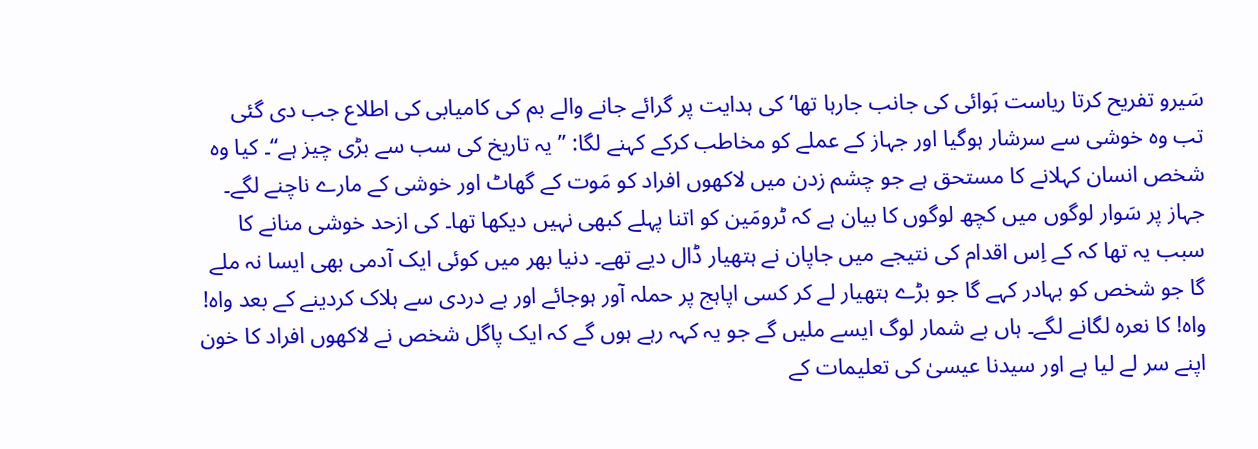سَیرو تفریح کرتا ریاست ہَوائی کی جانب جارہا تھا‘ کی ہدایت پر گرائے جانے والے بم کی کامیابی کی اطلاع جب دی گئی تب وہ خوشی سے سرشار ہوگیا اور جہاز کے عملے کو مخاطب کرکے کہنے لگا: ”یہ تاریخ کی سب سے بڑی چیز ہے“۔ کیا وہ شخص انسان کہلانے کا مستحق ہے جو چشم زدن میں لاکھوں افراد کو مَوت کے گھاٹ اور خوشی کے مارے ناچنے لگے۔ جہاز پر سَوار لوگوں میں کچھ لوگوں کا بیان ہے کہ ٹرومَین کو اتنا پہلے کبھی نہیں دیکھا تھا۔ کی ازحد خوشی منانے کا سبب یہ تھا کہ کے اِس اقدام کی نتیجے میں جاپان نے ہتھیار ڈال دیے تھے۔ دنیا بھر میں کوئی ایک آدمی بھی ایسا نہ ملے گا جو شخص کو بہادر کہے گا جو بڑے ہتھیار لے کر کسی اپاہج پر حملہ آور ہوجائے اور بے دردی سے ہلاک کردینے کے بعد واہ! واہ! کا نعرہ لگانے لگے۔ ہاں بے شمار لوگ ایسے ملیں گے جو یہ کہہ رہے ہوں گے کہ ایک پاگل شخص نے لاکھوں افراد کا خون اپنے سر لے لیا ہے اور سیدنا عیسیٰ کی تعلیمات کے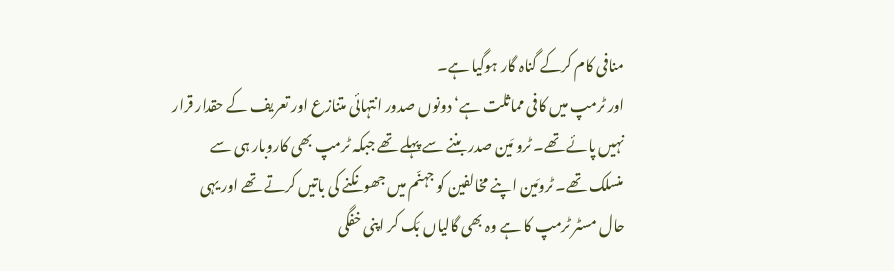منافی کام کرکے گناہ گار ہوگیا ہے۔
اور ٹرمپ میں کافی مماثلت ہے‘ دونوں صدور انتہائی متنازع اور تعریف کے حقدار قرار نہیں پائے تھے۔ ٹرو مَین صدر بننے سے پہلے تھے جبکہ ٹرمپ بھی کاروبار ہی سے منسلک تھے۔ ٹرومَین اپنے مخالفین کو جہنّم میں جھونکنے کی باتیں کرتے تھے اور یہی حال مسٹر ٹرمپ کا ہے وہ بھی گالیاں بَک کر اپنی خفگی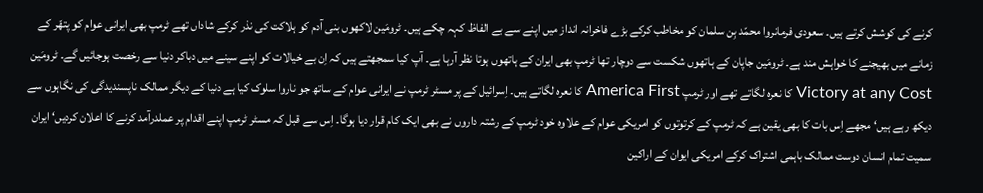کرنے کی کوشش کرتے ہیں۔ سعودی فرمانروا محمّد بِن سلمان کو مخاطب کرکے بڑے فاخرانہ انداز میں اپنے سے بے الفاظ کہہ چکے ہیں۔ ٹرومَین لاکھوں بنی آدم کو ہلاکت کی نذر کرکے شاداں تھے ٹرمپ بھی ایرانی عوام کو پتھّر کے زمانے میں بھیجنے کا خواہش مند ہے۔ ٹرومَین جاپان کے ہاتھوں شکست سے دوچار تھا ٹرمپ بھی ایران کے ہاتھوں ہوتا نظر آرہا ہے۔ آپ کیا سمجھتے ہیں کہ اِن بے خیالات کو اپنے سینے میں دباکر دنیا سے رخصت ہوجائیں گے۔ ٹرومَین Victory at any Cost کا نعرہ لگاتے تھے اور ٹرمپ America First کا نعرہ لگاتے ہیں۔ اِسرائیل کے پر مسٹر ٹرمپ نے ایرانی عوام کے ساتھ جو ناروا سلوک کیا ہے دنیا کے دیگر ممالک ناپسندیدگی کی نگاہوں سے دیکھ رہے ہیں‘ مجھے اِس بات کا بھی یقین ہے کہ ٹرمپ کے کرتوتوں کو امریکی عوام کے علاوہ خود ٹرمپ کے رشتہ داروں نے بھی ایک کام قرار دیا ہوگا۔ اِس سے قبل کہ مسٹر ٹرمپ اپنے اقدام پر عملدرآمد کرنے کا اعلان کردیں‘ ایران سمیت تمام انسان دوست ممالک باہمی اشتراک کرکے امریکی ایوان کے اراکین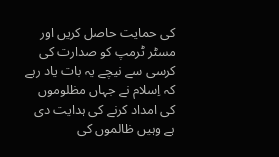کی حمایت حاصل کریں اور مسٹر ٹرمپ کو صدارت کی کرسی سے نیچے یہ بات یاد رہے کہ اِسلام نے جہاں مظلوموں کی امداد کرنے کی ہدایت دی ہے وہیں ظالموں کی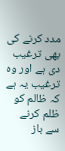مدد کرنے کی بھی ترغیب دی ہے اور وہ ترغیب یہ ہے کہ ظالم کو ظلم کرنے سے باز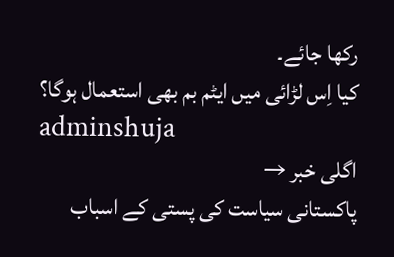رکھا جائے۔
کیا اِس لڑائی میں ایٹم بم بھی استعمال ہوگا؟
adminshuja
اگلی خبر →
پاکستانی سیاست کی پستی کے اسباب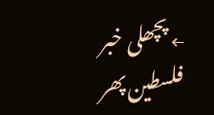← پچھلی خبر
فلسطین پھر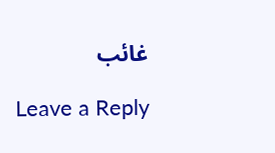غائب

Leave a Reply